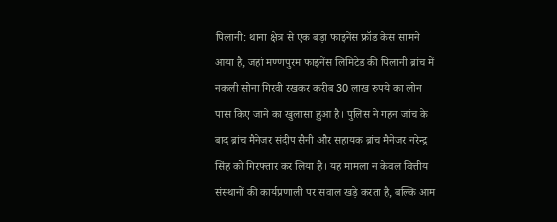पिलानी: थाना क्षेत्र से एक बड़ा फाइनेंस फ्रॉड केस सामने आया है, जहां मण्णपुरम फाइनेंस लिमिटेड की पिलानी ब्रांच में नकली सोना गिरवी रखकर करीब 30 लाख रुपये का लोन पास किए जाने का खुलासा हुआ है। पुलिस ने गहन जांच के बाद ब्रांच मैनेजर संदीप सैनी और सहायक ब्रांच मैनेजर नरेन्द्र सिंह को गिरफ्तार कर लिया है। यह मामला न केवल वित्तीय संस्थानों की कार्यप्रणाली पर सवाल खड़े करता है, बल्कि आम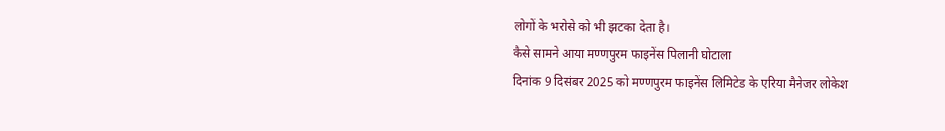लोगों के भरोसे को भी झटका देता है।
कैसे सामने आया मण्णपुरम फाइनेंस पिलानी घोटाला
दिनांक 9 दिसंबर 2025 को मण्णपुरम फाइनेंस लिमिटेड के एरिया मैनेजर लोकेश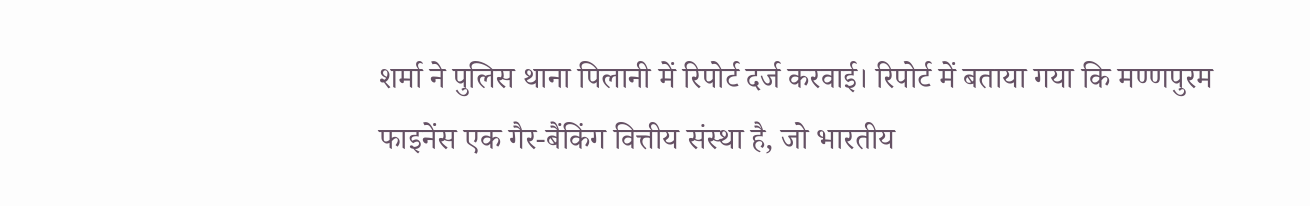शर्मा ने पुलिस थाना पिलानी में रिपोर्ट दर्ज करवाई। रिपोर्ट में बताया गया कि मण्णपुरम फाइनेंस एक गैर-बैंकिंग वित्तीय संस्था है, जो भारतीय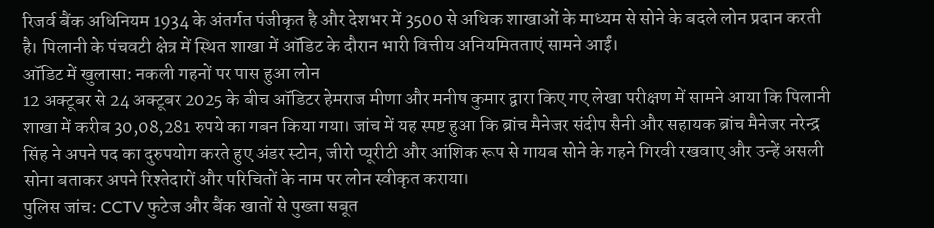रिजर्व बैंक अधिनियम 1934 के अंतर्गत पंजीकृत है और देशभर में 3500 से अधिक शाखाओं के माध्यम से सोने के बदले लोन प्रदान करती है। पिलानी के पंचवटी क्षेत्र में स्थित शाखा में ऑडिट के दौरान भारी वित्तीय अनियमितताएं सामने आईं।
ऑडिट में खुलासा: नकली गहनों पर पास हुआ लोन
12 अक्टूबर से 24 अक्टूबर 2025 के बीच ऑडिटर हेमराज मीणा और मनीष कुमार द्वारा किए गए लेखा परीक्षण में सामने आया कि पिलानी शाखा में करीब 30,08,281 रुपये का गबन किया गया। जांच में यह स्पष्ट हुआ कि ब्रांच मैनेजर संदीप सैनी और सहायक ब्रांच मैनेजर नरेन्द्र सिंह ने अपने पद का दुरुपयोग करते हुए अंडर स्टोन, जीरो प्यूरीटी और आंशिक रूप से गायब सोने के गहने गिरवी रखवाए और उन्हें असली सोना बताकर अपने रिश्तेदारों और परिचितों के नाम पर लोन स्वीकृत कराया।
पुलिस जांच: CCTV फुटेज और बैंक खातों से पुख्ता सबूत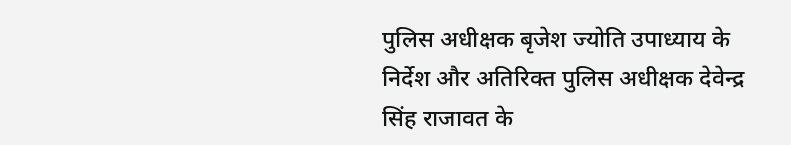पुलिस अधीक्षक बृजेश ज्योति उपाध्याय के निर्देश और अतिरिक्त पुलिस अधीक्षक देवेन्द्र सिंह राजावत के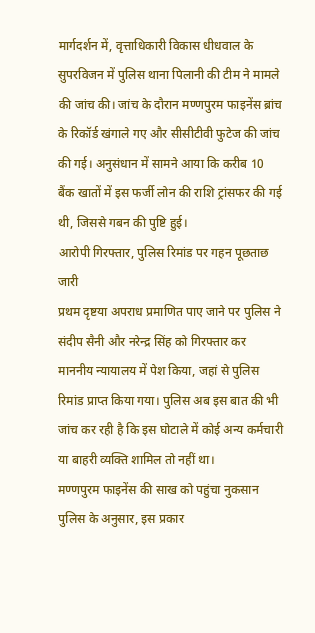मार्गदर्शन में, वृत्ताधिकारी विकास धीधवाल के सुपरविजन में पुलिस थाना पिलानी की टीम ने मामले की जांच की। जांच के दौरान मण्णपुरम फाइनेंस ब्रांच के रिकॉर्ड खंगाले गए और सीसीटीवी फुटेज की जांच की गई। अनुसंधान में सामने आया कि करीब 10 बैंक खातों में इस फर्जी लोन की राशि ट्रांसफर की गई थी, जिससे गबन की पुष्टि हुई।
आरोपी गिरफ्तार, पुलिस रिमांड पर गहन पूछताछ जारी
प्रथम दृष्टया अपराध प्रमाणित पाए जाने पर पुलिस ने संदीप सैनी और नरेन्द्र सिंह को गिरफ्तार कर माननीय न्यायालय में पेश किया, जहां से पुलिस रिमांड प्राप्त किया गया। पुलिस अब इस बात की भी जांच कर रही है कि इस घोटाले में कोई अन्य कर्मचारी या बाहरी व्यक्ति शामिल तो नहीं था।
मण्णपुरम फाइनेंस की साख को पहुंचा नुकसान
पुलिस के अनुसार, इस प्रकार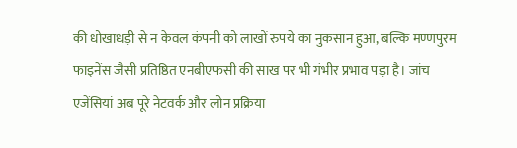की धोखाधड़ी से न केवल कंपनी को लाखों रुपये का नुकसान हुआ, बल्कि मण्णपुरम फाइनेंस जैसी प्रतिष्ठित एनबीएफसी की साख पर भी गंभीर प्रभाव पड़ा है। जांच एजेंसियां अब पूरे नेटवर्क और लोन प्रक्रिया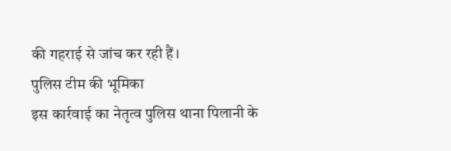की गहराई से जांच कर रही हैं।
पुलिस टीम की भूमिका
इस कार्रवाई का नेतृत्व पुलिस थाना पिलानी के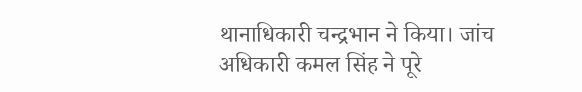थानाधिकारी चन्द्रभान ने किया। जांच अधिकारी कमल सिंह ने पूरे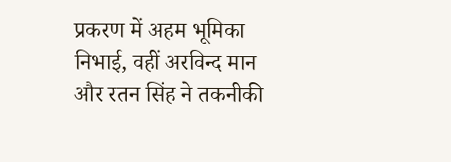प्रकरण में अहम भूमिका निभाई, वहीं अरविन्द मान और रतन सिंह ने तकनीकी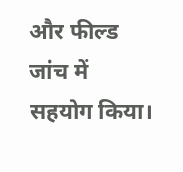और फील्ड जांच में सहयोग किया।